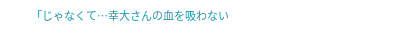「じゃなくて…幸大さんの血を吸わない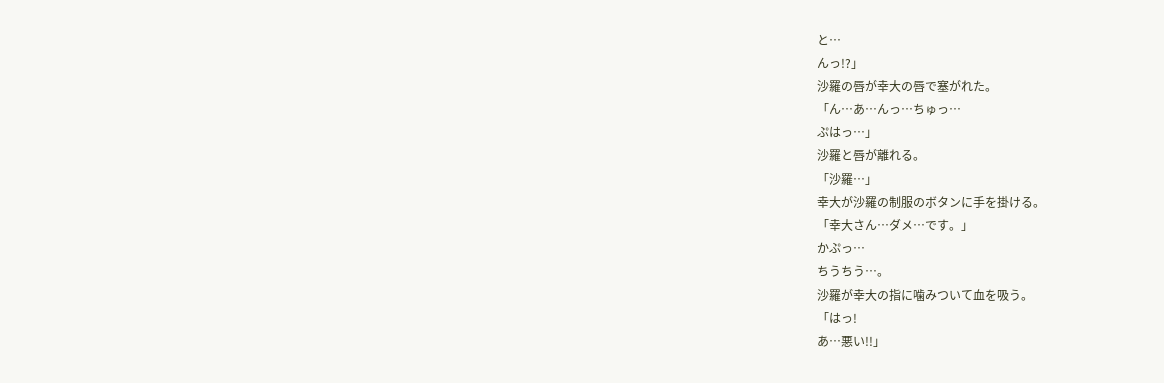と…
んっ!?」
沙羅の唇が幸大の唇で塞がれた。
「ん…あ…んっ…ちゅっ…
ぷはっ…」
沙羅と唇が離れる。
「沙羅…」
幸大が沙羅の制服のボタンに手を掛ける。
「幸大さん…ダメ…です。」
かぷっ…
ちうちう…。
沙羅が幸大の指に噛みついて血を吸う。
「はっ!
あ…悪い!!」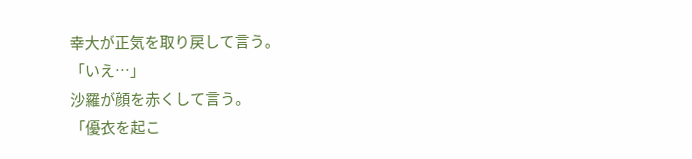幸大が正気を取り戻して言う。
「いえ…」
沙羅が顔を赤くして言う。
「優衣を起こ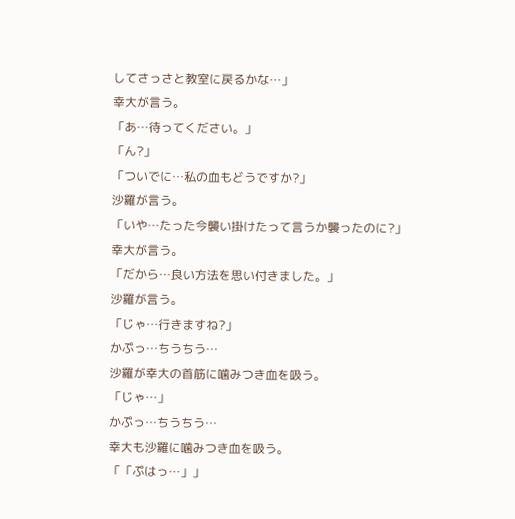してさっさと教室に戻るかな…」
幸大が言う。
「あ…待ってください。」
「ん?」
「ついでに…私の血もどうですか?」
沙羅が言う。
「いや…たった今襲い掛けたって言うか襲ったのに?」
幸大が言う。
「だから…良い方法を思い付きました。」
沙羅が言う。
「じゃ…行きますね?」
かぷっ…ちうちう…
沙羅が幸大の首筋に噛みつき血を吸う。
「じゃ…」
かぷっ…ちうちう…
幸大も沙羅に噛みつき血を吸う。
「「ぷはっ…」」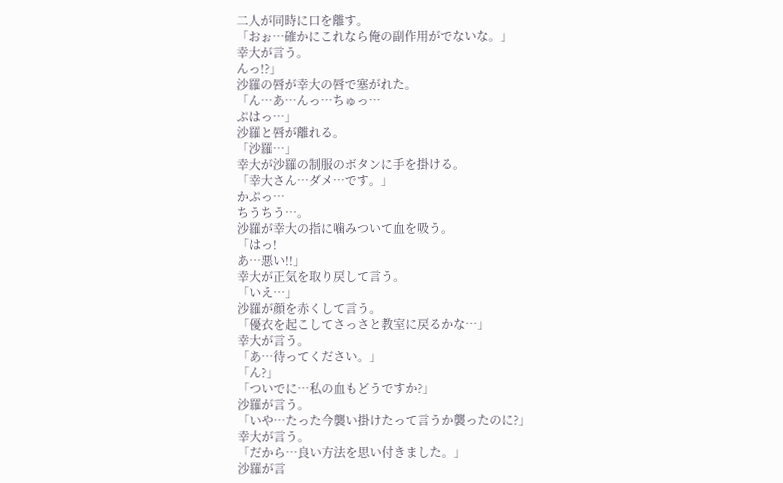二人が同時に口を離す。
「おぉ…確かにこれなら俺の副作用がでないな。」
幸大が言う。
んっ!?」
沙羅の唇が幸大の唇で塞がれた。
「ん…あ…んっ…ちゅっ…
ぷはっ…」
沙羅と唇が離れる。
「沙羅…」
幸大が沙羅の制服のボタンに手を掛ける。
「幸大さん…ダメ…です。」
かぷっ…
ちうちう…。
沙羅が幸大の指に噛みついて血を吸う。
「はっ!
あ…悪い!!」
幸大が正気を取り戻して言う。
「いえ…」
沙羅が顔を赤くして言う。
「優衣を起こしてさっさと教室に戻るかな…」
幸大が言う。
「あ…待ってください。」
「ん?」
「ついでに…私の血もどうですか?」
沙羅が言う。
「いや…たった今襲い掛けたって言うか襲ったのに?」
幸大が言う。
「だから…良い方法を思い付きました。」
沙羅が言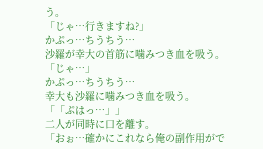う。
「じゃ…行きますね?」
かぷっ…ちうちう…
沙羅が幸大の首筋に噛みつき血を吸う。
「じゃ…」
かぷっ…ちうちう…
幸大も沙羅に噛みつき血を吸う。
「「ぷはっ…」」
二人が同時に口を離す。
「おぉ…確かにこれなら俺の副作用がで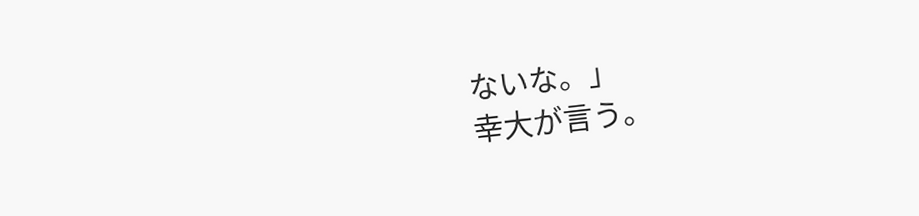ないな。」
幸大が言う。